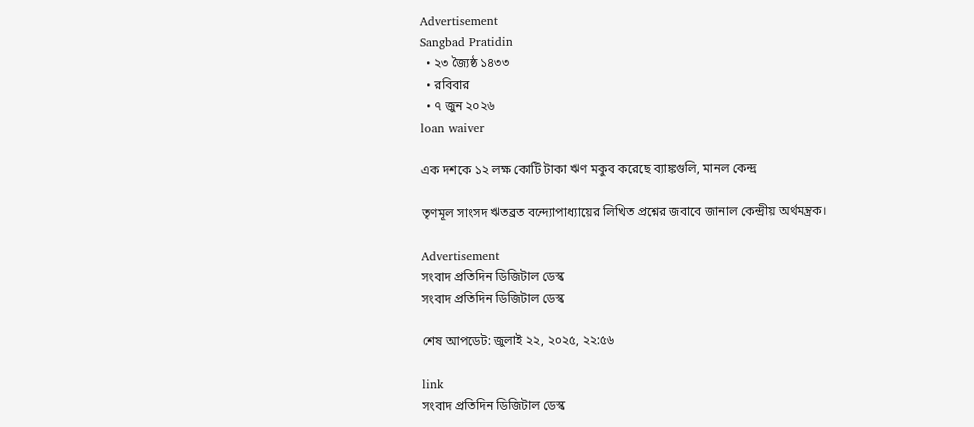Advertisement
Sangbad Pratidin
  • ২৩ জ্যৈষ্ঠ ১৪৩৩
  • রবিবার
  • ৭ জুন ২০২৬
loan waiver

এক দশকে ১২ লক্ষ কোটি টাকা ঋণ মকুব করেছে ব্যাঙ্কগুলি, মানল কেন্দ্র

তৃণমূল সাংসদ ঋতব্রত বন্দ্যোপাধ্যায়ের লিখিত প্রশ্নের জবাবে জানাল কেন্দ্রীয় অর্থমন্ত্রক।

Advertisement
সংবাদ প্রতিদিন ডিজিটাল ডেস্ক
সংবাদ প্রতিদিন ডিজিটাল ডেস্ক

শেষ আপডেট: জুলাই ২২, ২০২৫, ২২:৫৬

link
সংবাদ প্রতিদিন ডিজিটাল ডেস্ক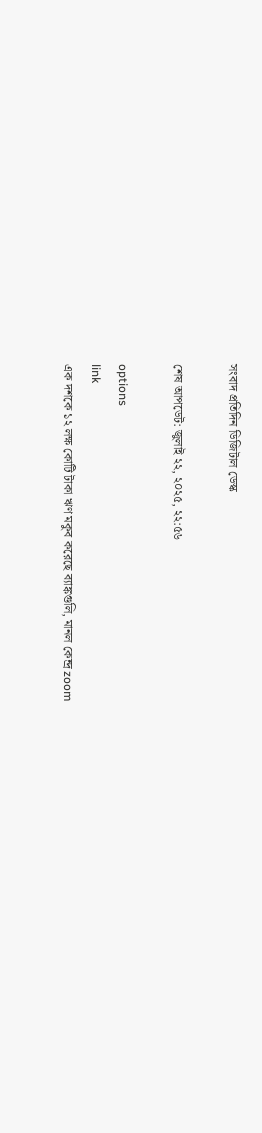সংবাদ প্রতিদিন ডিজিটাল ডেস্ক

শেষ আপডেট: জুলাই ২২, ২০২৫, ২২:৫৬

options
link
এক দশকে ১২ লক্ষ কোটি টাকা ঋণ মকুব করেছে ব্যাঙ্কগুলি, মানল কেন্দ্র zoom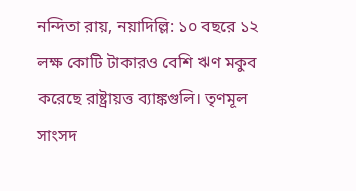নন্দিতা রায়, নয়াদিল্লি: ১০ বছরে ১২ লক্ষ কোটি টাকারও বেশি ঋণ মকুব করেছে রাষ্ট্রায়ত্ত ব্যাঙ্কগুলি। তৃণমূল সাংসদ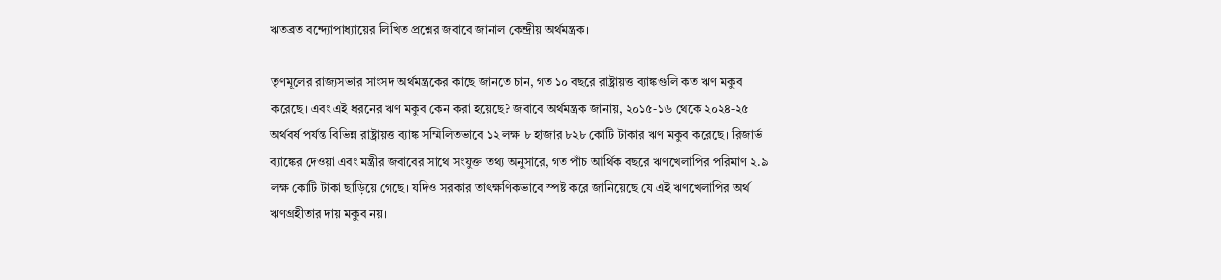ঋতব্রত বন্দ্যোপাধ্যায়ের লিখিত প্রশ্নের জবাবে জানাল কেন্দ্রীয় অর্থমন্ত্রক।

তৃণমূলের রাজ্যসভার সাংসদ অর্থমন্ত্রকের কাছে জানতে চান, গত ১০ বছরে রাষ্ট্রায়ত্ত ব্যাঙ্কগুলি কত ঋণ মকুব করেছে। এবং এই ধরনের ঋণ মকুব কেন করা হয়েছে? জবাবে অর্থমন্ত্রক জানায়, ২০১৫-১৬ থেকে ২০২৪-২৫ অর্থবর্ষ পর্যন্ত বিভিন্ন রাষ্ট্রায়ত্ত ব্যাঙ্ক সম্মিলিতভাবে ১২ লক্ষ ৮ হাজার ৮২৮ কোটি টাকার ঋণ মকুব করেছে। রিজার্ভ ব্যাঙ্কের দেওয়া এবং মন্ত্রীর জবাবের সাথে সংযুক্ত তথ্য অনুসারে, গত পাঁচ আর্থিক বছরে ঋণখেলাপির পরিমাণ ২.৯ লক্ষ কোটি টাকা ছাড়িয়ে গেছে। যদিও সরকার তাৎক্ষণিকভাবে স্পষ্ট করে জানিয়েছে যে এই ঋণখেলাপির অর্থ ঋণগ্রহীতার দায় মকুব নয়।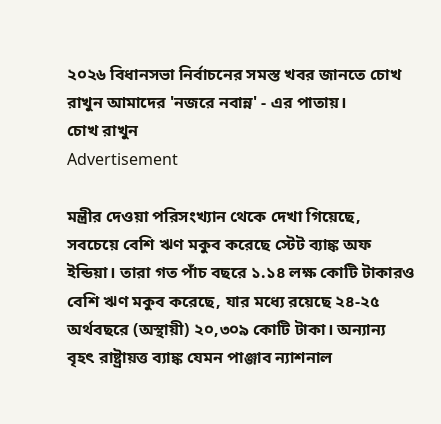২০২৬ বিধানসভা নির্বাচনের সমস্ত খবর জানতে চোখ রাখুন আমাদের 'নজরে নবান্ন' - এর পাতায়।
চোখ রাখুন
Advertisement

মন্ত্রীর দেওয়া পরিসংখ্যান থেকে দেখা গিয়েছে, সবচেয়ে বেশি ঋণ মকুব করেছে স্টেট ব্যাঙ্ক অফ ইন্ডিয়া। তারা গত পাঁচ বছরে ১.১৪ লক্ষ কোটি টাকারও বেশি ঋণ মকুব করেছে, যার মধ্যে রয়েছে ২৪-২৫ অর্থবছরে (অস্থায়ী) ২০,৩০৯ কোটি টাকা। অন্যান্য বৃহৎ রাষ্ট্রায়ত্ত ব্যাঙ্ক যেমন পাঞ্জাব ন্যাশনাল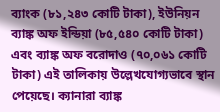ব্যাংক (৮১,২৪৩ কোটি টাকা), ইউনিয়ন ব্যাঙ্ক অফ ইন্ডিয়া (৮৫,৫৪০ কোটি টাকা) এবং ব্যাঙ্ক অফ বরোদাও (৭০,০৬১ কোটি টাকা) এই তালিকায় উল্লেখযোগ্যভাবে স্থান পেয়েছে। ক্যানারা ব্যাঙ্ক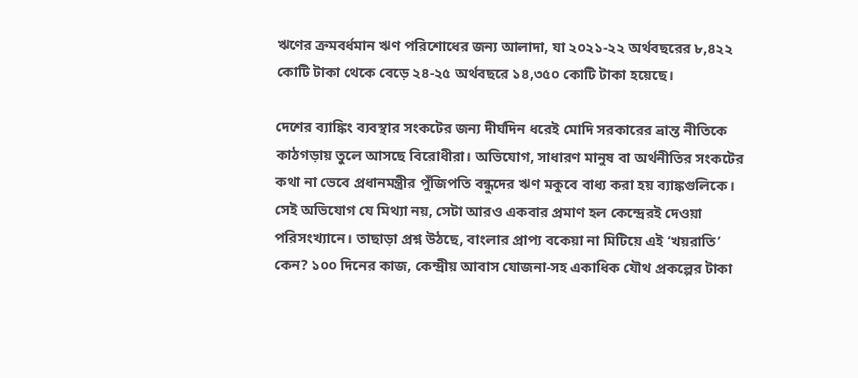ঋণের ক্রমবর্ধমান ঋণ পরিশোধের জন্য আলাদা, যা ২০২১-২২ অর্থবছরের ৮,৪২২ কোটি টাকা থেকে বেড়ে ২৪-২৫ অর্থবছরে ১৪,৩৫০ কোটি টাকা হয়েছে।

দেশের ব্যাঙ্কিং ব্যবস্থার সংকটের জন্য দীর্ঘদিন ধরেই মোদি সরকারের ভ্রান্ত নীতিকে কাঠগড়ায় তুলে আসছে বিরোধীরা। অভিযোগ, সাধারণ মানুষ বা অর্থনীতির সংকটের কথা না ভেবে প্রধানমন্ত্রীর পুঁজিপতি বন্ধুদের ঋণ মকুবে বাধ্য করা হয় ব্যাঙ্কগুলিকে। সেই অভিযোগ যে মিথ্যা নয়, সেটা আরও একবার প্রমাণ হল কেন্দ্রেরই দেওয়া পরিসংখ্যানে। তাছাড়া প্রশ্ন উঠছে, বাংলার প্রাপ্য বকেয়া না মিটিয়ে এই ‘খয়রাতি’ কেন? ১০০ দিনের কাজ, কেন্দ্রীয় আবাস যোজনা-সহ একাধিক যৌথ প্রকল্পের টাকা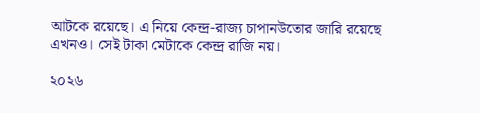আটকে রয়েছে। এ নিয়ে কেন্দ্র-রাজ্য চাপানউতোর জারি রয়েছে এখনও। সেই টাকা মেটাকে কেন্দ্র রাজি নয়।

২০২৬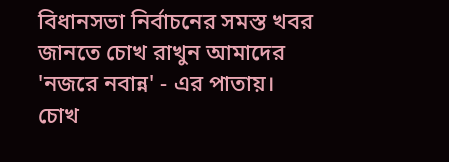বিধানসভা নির্বাচনের সমস্ত খবর জানতে চোখ রাখুন আমাদের 'নজরে নবান্ন' - এর পাতায়।
চোখ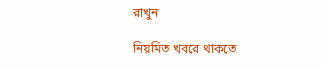রাখুন

নিয়মিত খবরে থাকতে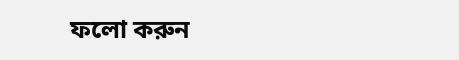ফলো করুন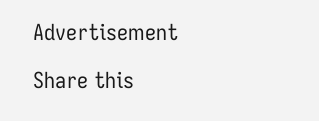Advertisement

Share this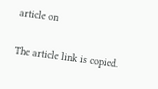article on

The article link is copied.